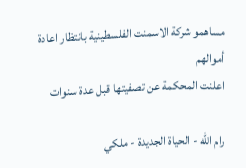مساهمو شركة الاسمنت الفلسطينية بانتظار اعادة أموالهم
اعلنت المحكمة عن تصفيتها قبل عدة سنوات

رام الله - الحياة الجديدة - ملكي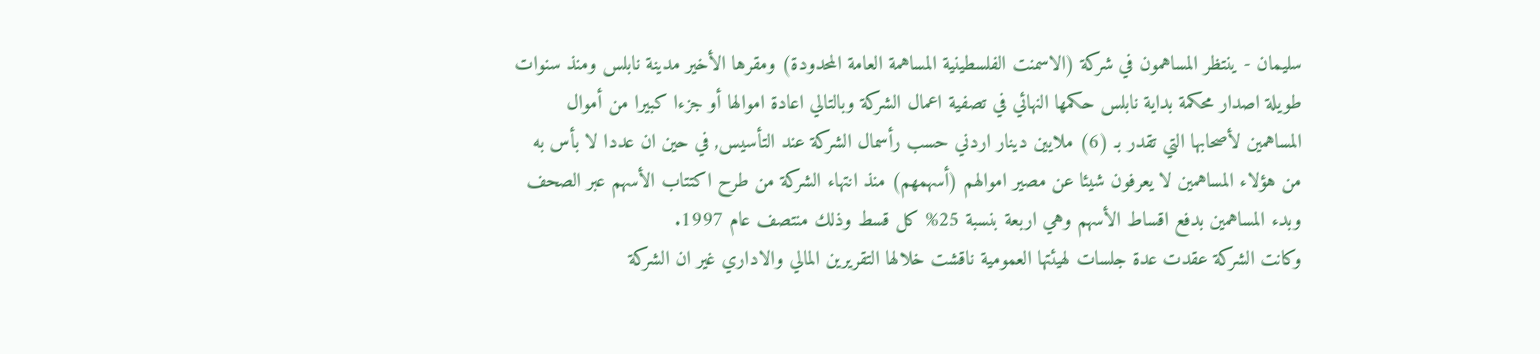سليمان - ينتظر المساهمون في شركة (الاسمنت الفلسطينية المساهمة العامة المحدودة) ومقرها الأخير مدينة نابلس ومنذ سنوات طويلة اصدار محكمة بداية نابلس حكمها النهائي في تصفية اعمال الشركة وبالتالي اعادة اموالها أو جزءا كبيرا من أموال المساهمين لأصحابها التي تقدر بـ (6) ملايين دينار اردني حسب رأسمال الشركة عند التأسيس, في حين ان عددا لا بأس به من هؤلاء المساهمين لا يعرفون شيئا عن مصير اموالهم (أسهمهم) منذ انتهاء الشركة من طرح اكتتاب الأسهم عبر الصحف وبدء المساهمين بدفع اقساط الأسهم وهي اربعة بنسبة 25% كل قسط وذلك منتصف عام 1997.
وكانت الشركة عقدت عدة جلسات لهيئتها العمومية ناقشت خلالها التقريرين المالي والاداري غير ان الشركة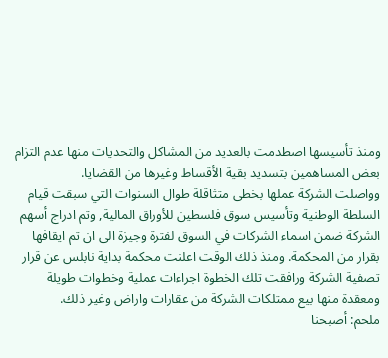ومنذ تأسيسها اصطدمت بالعديد من المشاكل والتحديات منها عدم التزام بعض المساهمين بتسديد بقية الأقساط وغيرها من القضايا.
وواصلت الشركة عملها بخطى متثاقلة طوال السنوات التي سبقت قيام السلطة الوطنية وتأسيس سوق فلسطين للأوراق المالية, وتم ادراج أسهم الشركة ضمن اسماء الشركات في السوق لفترة وجيزة الى ان تم ايقافها بقرار من المحكمة. ومنذ ذلك الوقت اعلنت محكمة بداية نابلس عن قرار تصفية الشركة ورافقت تلك الخطوة اجراءات عملية وخطوات طويلة ومعقدة منها بيع ممتلكات الشركة من عقارات واراض وغير ذلك.
ملحم: أصبحنا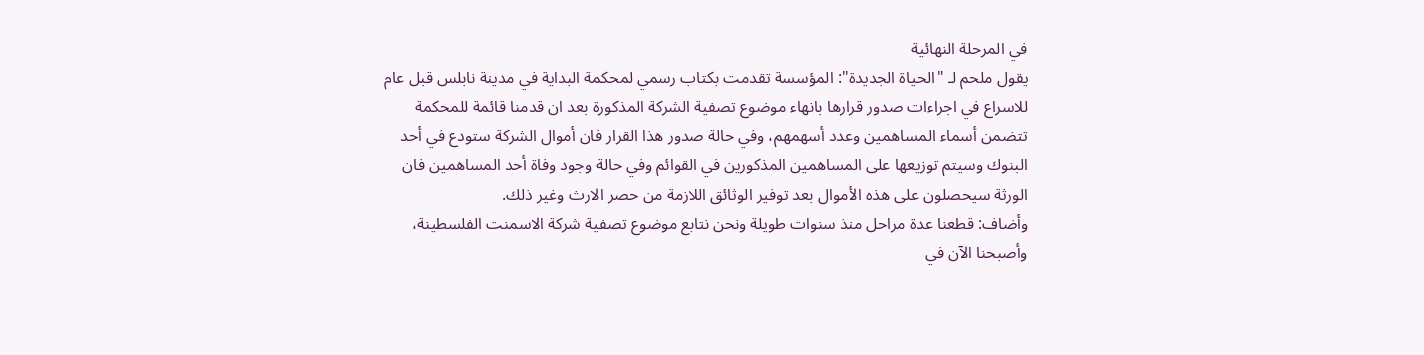في المرحلة النهائية
يقول ملحم لـ "الحياة الجديدة": المؤسسة تقدمت بكتاب رسمي لمحكمة البداية في مدينة نابلس قبل عام للاسراع في اجراءات صدور قرارها بانهاء موضوع تصفية الشركة المذكورة بعد ان قدمنا قائمة للمحكمة تتضمن أسماء المساهمين وعدد أسهمهم، وفي حالة صدور هذا القرار فان أموال الشركة ستودع في أحد البنوك وسيتم توزيعها على المساهمين المذكورين في القوائم وفي حالة وجود وفاة أحد المساهمين فان الورثة سيحصلون على هذه الأموال بعد توفير الوثائق اللازمة من حصر الارث وغير ذلك.
وأضاف: قطعنا عدة مراحل منذ سنوات طويلة ونحن نتابع موضوع تصفية شركة الاسمنت الفلسطينة، وأصبحنا الآن في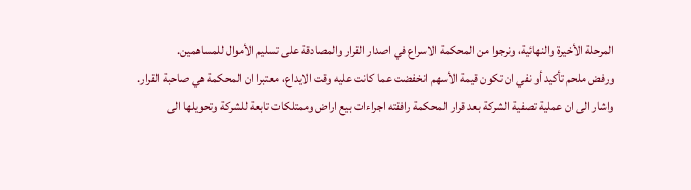المرحلة الأخيرة والنهائية، ونرجوا من المحكمة الاسراع في اصدار القرار والمصادقة على تسليم الأموال للمساهمين.
ورفض ملحم تأكيد أو نفي ان تكون قيمة الأسهم انخفضت عما كانت عليه وقت الايداع، معتبرا ان المحكمة هي صاحبة القرار.
واشار الى ان عملية تصفية الشركة بعد قرار المحكمة رافقته اجراءات بيع اراض وممتلكات تابعة للشركة وتحويلها الى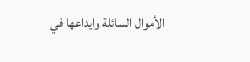الأموال السائلة وايداعها في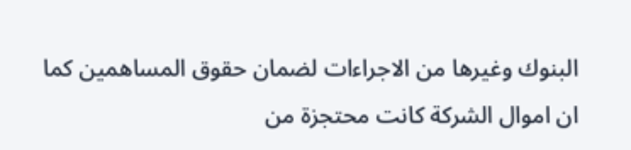البنوك وغيرها من الاجراءات لضمان حقوق المساهمين كما ان اموال الشركة كانت محتجزة من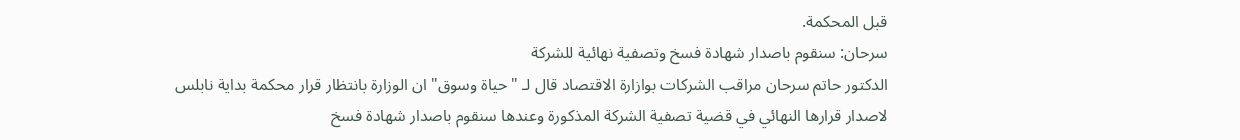قبل المحكمة.
سرحان: سنقوم باصدار شهادة فسخ وتصفية نهائية للشركة
الدكتور حاتم سرحان مراقب الشركات بوازارة الاقتصاد قال لـ "حياة وسوق" ان الوزارة بانتظار قرار محكمة بداية نابلس لاصدار قرارها النهائي في قضية تصفية الشركة المذكورة وعندها سنقوم باصدار شهادة فسخ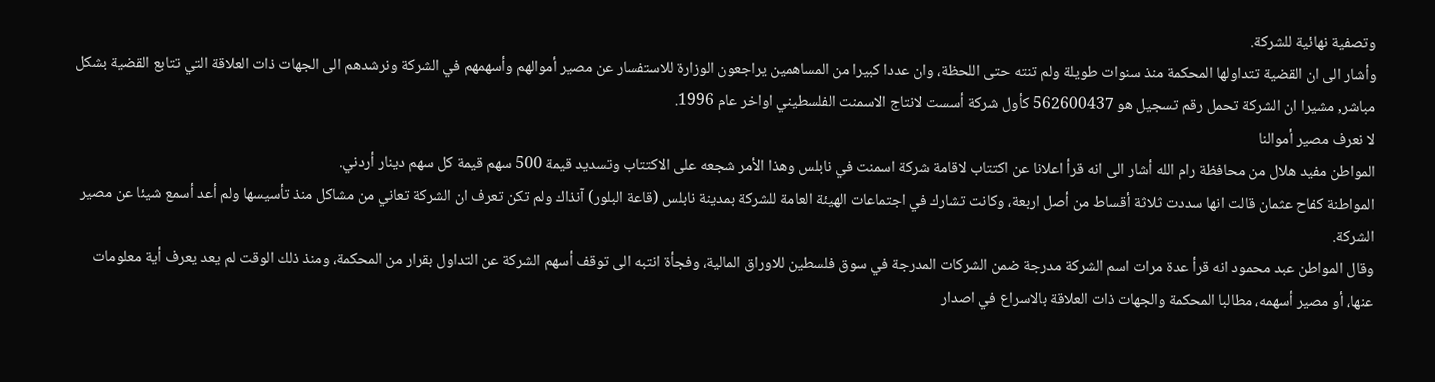وتصفية نهائية للشركة.
وأشار الى ان القضية تتداولها المحكمة منذ سنوات طويلة ولم تنته حتى اللحظة، وان عددا كبيرا من المساهمين يراجعون الوزارة للاستفسار عن مصير أموالهم وأسهمهم في الشركة ونرشدهم الى الجهات ذات العلاقة التي تتابع القضية بشكل مباشر, مشيرا ان الشركة تحمل رقم تسجيل هو 562600437 كأول شركة أسست لانتاج الاسمنت الفلسطيني اواخر عام 1996.
لا نعرف مصير أموالنا
المواطن مفيد هلال من محافظة رام الله أشار الى انه قرأ اعلانا عن اكتتاب لاقامة شركة اسمنت في نابلس وهذا الأمر شجعه على الاكتتاب وتسديد قيمة 500 سهم قيمة كل سهم دينار أردني.
المواطنة كفاح عثمان قالت انها سددت ثلاثة أقساط من أصل اربعة، وكانت تشارك في اجتماعات الهيئة العامة للشركة بمدينة نابلس (قاعة البلور) آنذاك ولم تكن تعرف ان الشركة تعاني من مشاكل منذ تأسيسها ولم أعد أسمع شيئا عن مصير الشركة.
وقال المواطن عبد محمود انه قرأ عدة مرات اسم الشركة مدرجة ضمن الشركات المدرجة في سوق فلسطين للاوراق المالية، وفجأة انتبه الى توقف أسهم الشركة عن التداول بقرار من المحكمة، ومنذ ذلك الوقت لم يعد يعرف أية معلومات عنها، أو مصير أسهمه، مطالبا المحكمة والجهات ذات العلاقة بالاسراع في اصدار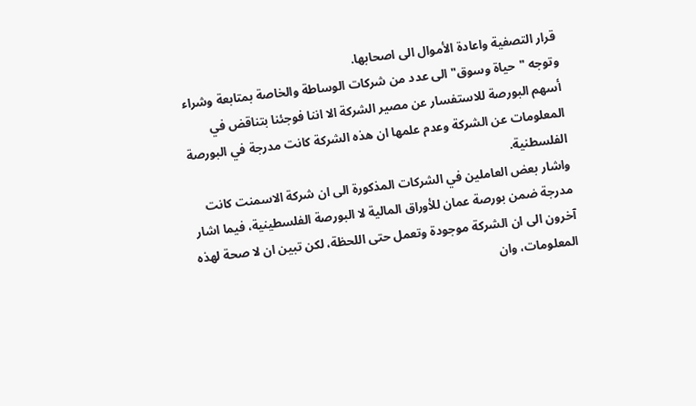قرار التصفية واعادة الأموال الى اصحابها.
وتوجه "حياة وسوق" الى عدد من شركات الوساطة والخاصة بمتابعة وشراء أسهم البورصة للاستفسار عن مصير الشركة الا اننا فوجئنا بتناقض في المعلومات عن الشركة وعدم علمها ان هذه الشركة كانت مدرجة في البورصة الفلسطنية.
واشار بعض العاملين في الشركات المذكورة الى ان شركة الاسمنت كانت مدرجة ضمن بورصة عمان للأوراق المالية لا البورصة الفلسطينية، فيما اشار آخرون الى ان الشركة موجودة وتعمل حتى اللحظة، لكن تبين ان لا صحة لهذه المعلومات، وان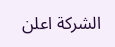الشركة اعلن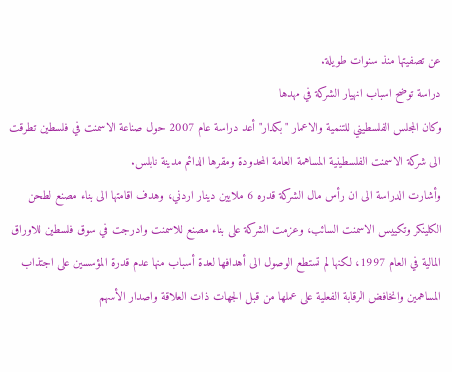عن تصفيتها منذ سنوات طويلة.
دراسة توضح اسباب انهيار الشركة في مهدها
وكان المجلس الفلسطيني للتنمية والاعمار "بكدار" أعد دراسة عام 2007 حول صناعة الاسمنت في فلسطين تطرقت الى شركة الاسمنت الفلسطينية المساهمة العامة المحدودة ومقرها الدائم مدينة نابلس.
وأشارت الدراسة الى ان رأس مال الشركة قدره 6 ملايين دينار اردني، وهدف اقامتها الى بناء مصنع لطحن الكلينكر وتكييس الاسمنت السائب، وعزمت الشركة على بناء مصنع للاسمنت وادرجت في سوق فلسطين للاوراق المالية في العام 1997، لكنها لم تستطع الوصول الى أهدافها لعدة أسباب منها عدم قدرة المؤسسين على اجتذاب المساهمين وانخافض الرقابة الفعلية على عملها من قبل الجهات ذات العلاقة واصدار الأسهم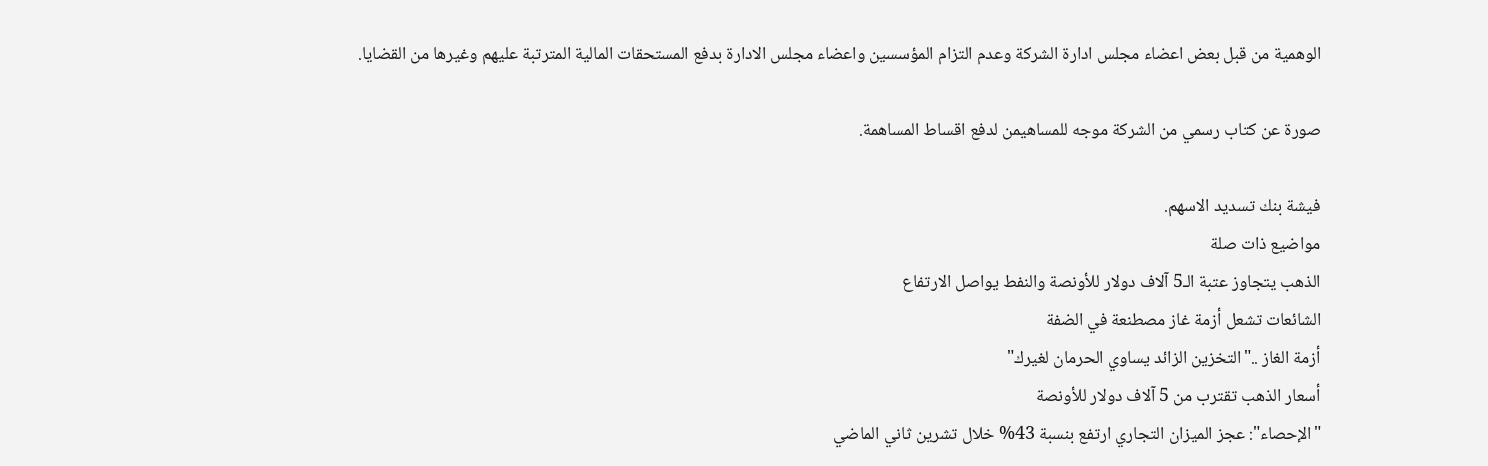الوهمية من قبل بعض اعضاء مجلس ادارة الشركة وعدم التزام المؤسسين واعضاء مجلس الادارة بدفع المستحقات المالية المترتبة عليهم وغيرها من القضايا.

صورة عن كتاب رسمي من الشركة موجه للمساهيمن لدفع اقساط المساهمة.

فيشة بنك تسديد الاسهم.
مواضيع ذات صلة
الذهب يتجاوز عتبة الـ5 آلاف دولار للأونصة والنفط يواصل الارتفاع
الشائعات تشعل أزمة غاز مصطنعة في الضفة
أزمة الغاز .."التخزين الزائد يساوي الحرمان لغيرك"
أسعار الذهب تقترب من 5 آلاف دولار للأونصة
"الإحصاء": عجز الميزان التجاري ارتفع بنسبة 43% خلال تشرين ثاني الماضي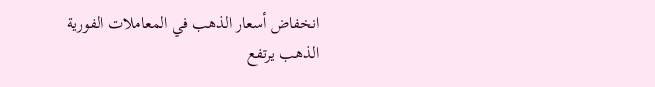انخفاض أسعار الذهب في المعاملات الفورية
الذهب يرتفع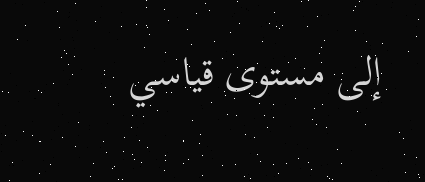إلى مستوى قياسي